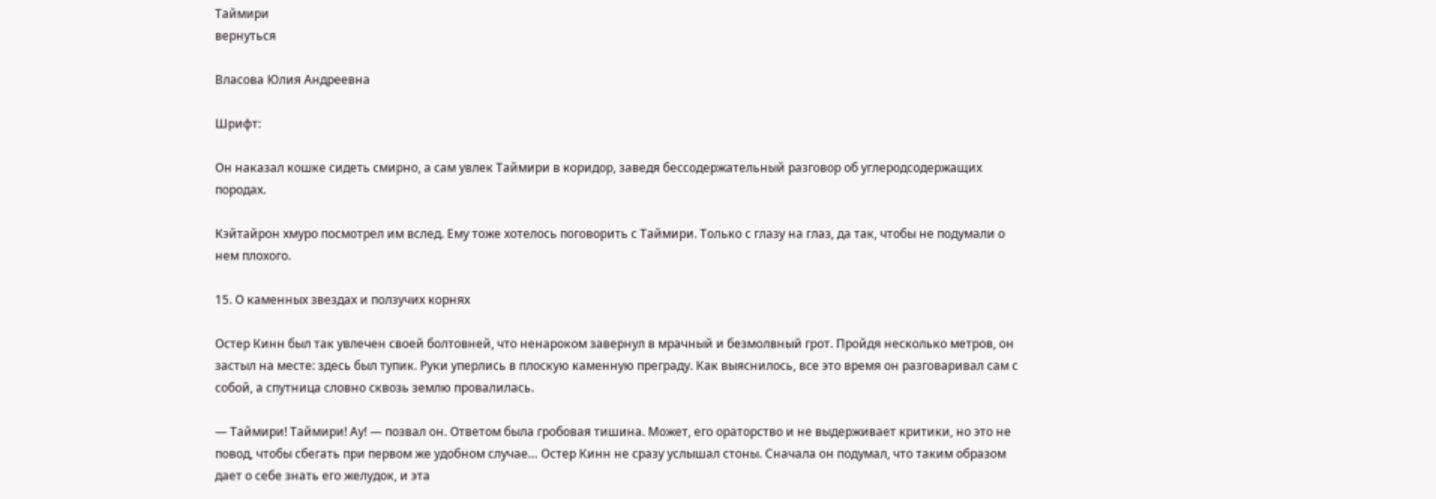Таймири
вернуться

Власова Юлия Андреевна

Шрифт:

Он наказал кошке сидеть смирно, а сам увлек Таймири в коридор, заведя бессодержательный разговор об углеродсодержащих породах.

Кэйтайрон хмуро посмотрел им вслед. Ему тоже хотелось поговорить с Таймири. Только с глазу на глаз, да так, чтобы не подумали о нем плохого.

15. О каменных звездах и ползучих корнях

Остер Кинн был так увлечен своей болтовней, что ненароком завернул в мрачный и безмолвный грот. Пройдя несколько метров, он застыл на месте: здесь был тупик. Руки уперлись в плоскую каменную преграду. Как выяснилось, все это время он разговаривал сам с собой, а спутница словно сквозь землю провалилась.

— Таймири! Таймири! Ау! — позвал он. Ответом была гробовая тишина. Может, его ораторство и не выдерживает критики, но это не повод, чтобы сбегать при первом же удобном случае… Остер Кинн не сразу услышал стоны. Сначала он подумал, что таким образом дает о себе знать его желудок, и эта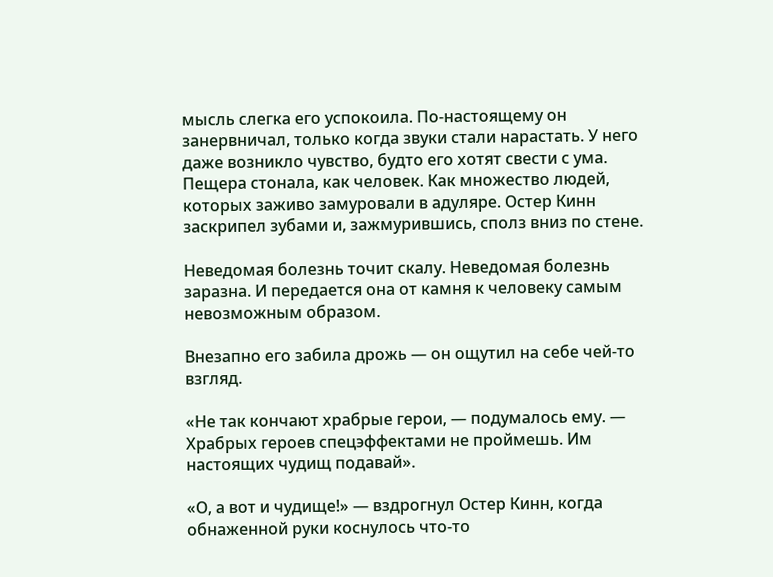мысль слегка его успокоила. По-настоящему он занервничал, только когда звуки стали нарастать. У него даже возникло чувство, будто его хотят свести с ума. Пещера стонала, как человек. Как множество людей, которых заживо замуровали в адуляре. Остер Кинн заскрипел зубами и, зажмурившись, сполз вниз по стене.

Неведомая болезнь точит скалу. Неведомая болезнь заразна. И передается она от камня к человеку самым невозможным образом.

Внезапно его забила дрожь — он ощутил на себе чей-то взгляд.

«Не так кончают храбрые герои, — подумалось ему. — Храбрых героев спецэффектами не проймешь. Им настоящих чудищ подавай».

«О, а вот и чудище!» — вздрогнул Остер Кинн, когда обнаженной руки коснулось что-то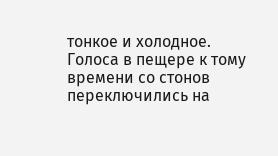тонкое и холодное. Голоса в пещере к тому времени со стонов переключились на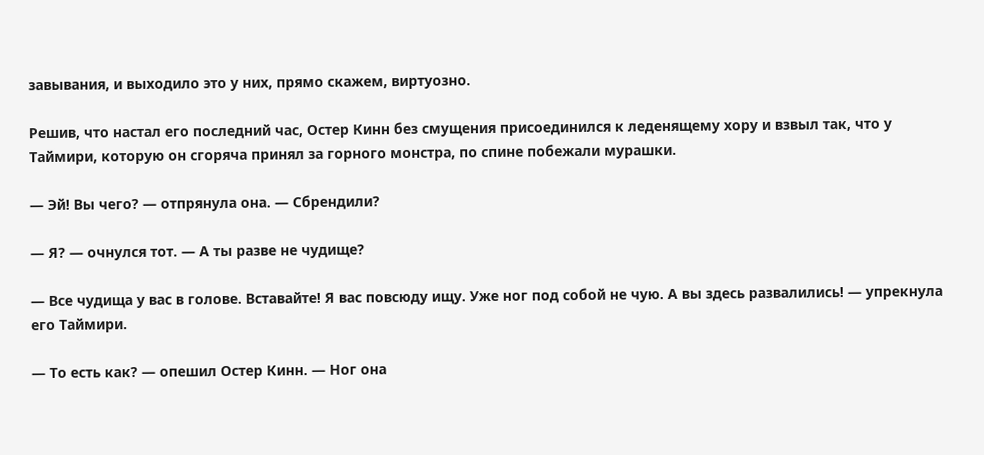завывания, и выходило это у них, прямо скажем, виртуозно.

Решив, что настал его последний час, Остер Кинн без смущения присоединился к леденящему хору и взвыл так, что у Таймири, которую он сгоряча принял за горного монстра, по спине побежали мурашки.

— Эй! Вы чего? — отпрянула она. — Сбрендили?

— Я? — очнулся тот. — А ты разве не чудище?

— Все чудища у вас в голове. Вставайте! Я вас повсюду ищу. Уже ног под собой не чую. А вы здесь развалились! — упрекнула его Таймири.

— То есть как? — опешил Остер Кинн. — Ног она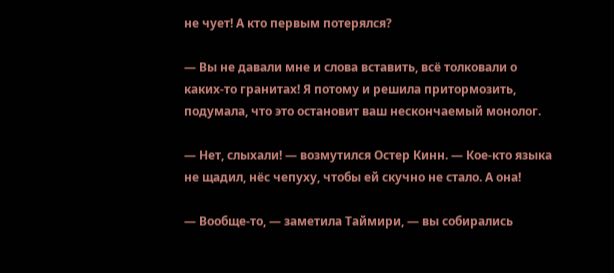не чует! А кто первым потерялся?

— Вы не давали мне и слова вставить, всё толковали о каких-то гранитах! Я потому и решила притормозить, подумала, что это остановит ваш нескончаемый монолог.

— Нет, слыхали! — возмутился Остер Кинн. — Кое-кто языка не щадил, нёс чепуху, чтобы ей скучно не стало. А она!

— Вообще-то, — заметила Таймири, — вы собирались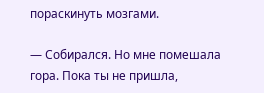пораскинуть мозгами.

— Собирался. Но мне помешала гора. Пока ты не пришла,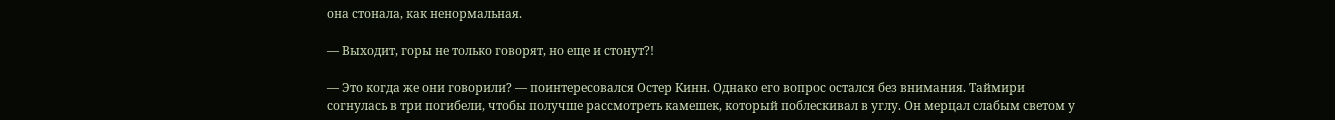она стонала, как ненормальная.

— Выходит, горы не только говорят, но еще и стонут?!

— Это когда же они говорили? — поинтересовался Остер Кинн. Однако его вопрос остался без внимания. Таймири согнулась в три погибели, чтобы получше рассмотреть камешек, который поблескивал в углу. Он мерцал слабым светом у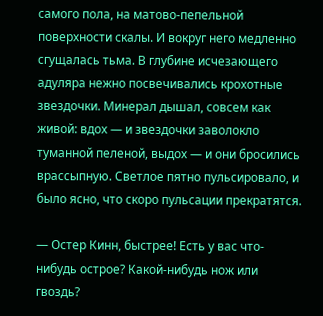самого пола, на матово-пепельной поверхности скалы. И вокруг него медленно сгущалась тьма. В глубине исчезающего адуляра нежно посвечивались крохотные звездочки. Минерал дышал, совсем как живой: вдох — и звездочки заволокло туманной пеленой, выдох — и они бросились врассыпную. Светлое пятно пульсировало, и было ясно, что скоро пульсации прекратятся.

— Остер Кинн, быстрее! Есть у вас что-нибудь острое? Какой-нибудь нож или гвоздь?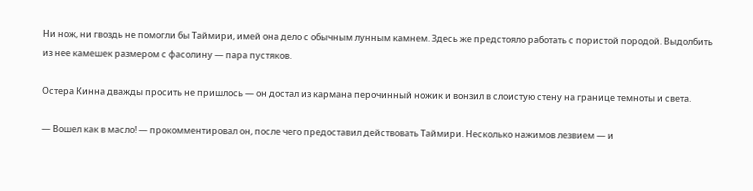Ни нож, ни гвоздь не помогли бы Таймири, имей она дело с обычным лунным камнем. Здесь же предстояло работать с пористой породой. Выдолбить из нее камешек размером с фасолину — пара пустяков.

Остера Кинна дважды просить не пришлось — он достал из кармана перочинный ножик и вонзил в слоистую стену на границе темноты и света.

— Вошел как в масло! — прокомментировал он, после чего предоставил действовать Таймири. Несколько нажимов лезвием — и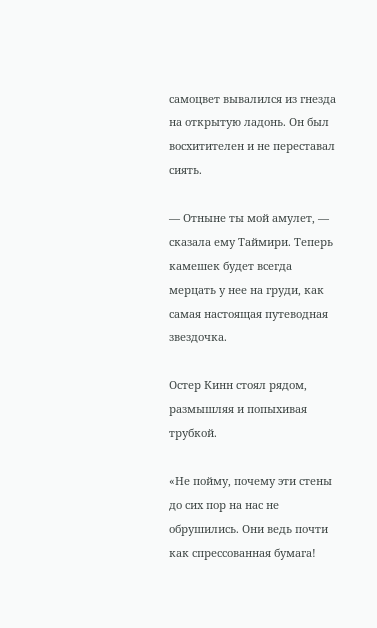самоцвет вывалился из гнезда на открытую ладонь. Он был восхитителен и не переставал сиять.

— Отныне ты мой амулет, — сказала ему Таймири. Теперь камешек будет всегда мерцать у нее на груди, как самая настоящая путеводная звездочка.

Остер Кинн стоял рядом, размышляя и попыхивая трубкой.

«Не пойму, почему эти стены до сих пор на нас не обрушились. Они ведь почти как спрессованная бумага!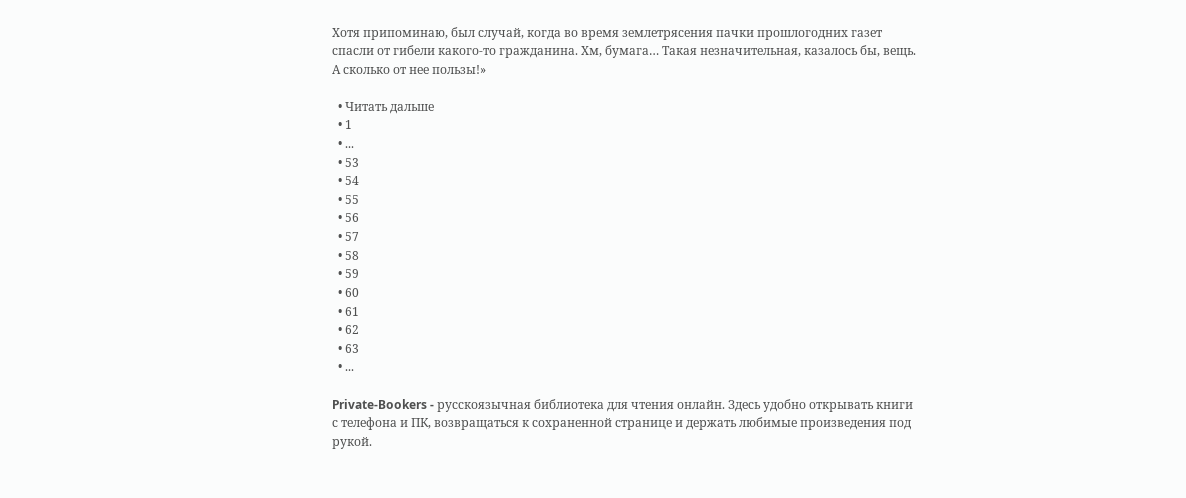Хотя припоминаю, был случай, когда во время землетрясения пачки прошлогодних газет спасли от гибели какого-то гражданина. Хм, бумага… Такая незначительная, казалось бы, вещь. А сколько от нее пользы!»

  • Читать дальше
  • 1
  • ...
  • 53
  • 54
  • 55
  • 56
  • 57
  • 58
  • 59
  • 60
  • 61
  • 62
  • 63
  • ...

Private-Bookers - русскоязычная библиотека для чтения онлайн. Здесь удобно открывать книги с телефона и ПК, возвращаться к сохраненной странице и держать любимые произведения под рукой.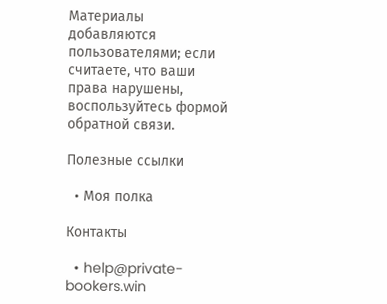Материалы добавляются пользователями; если считаете, что ваши права нарушены, воспользуйтесь формой обратной связи.

Полезные ссылки

  • Моя полка

Контакты

  • help@private-bookers.win